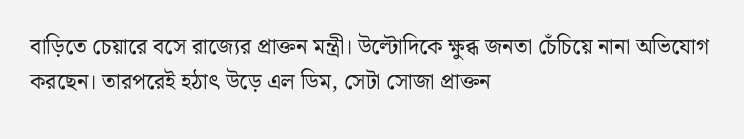বাড়িতে চেয়ারে বসে রাজ্যের প্রাক্তন মন্ত্রী। উল্টোদিকে ক্ষুব্ধ জনতা চেঁচিয়ে নানা অভিযোগ করছেন। তারপরেই হঠাৎ উড়ে এল ডিম, সেটা সোজা প্রাক্তন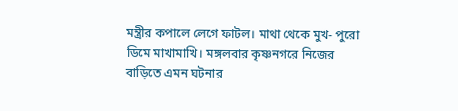মন্ত্রীর কপালে লেগে ফাটল। মাথা থেকে মুখ- পুরো ডিমে মাখামাখি। মঙ্গলবার কৃষ্ণনগরে নিজের বাড়িতে এমন ঘটনার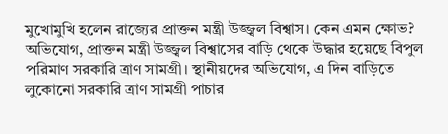মুখোমুখি হলেন রাজ্যের প্রাক্তন মন্ত্রী উজ্জ্বল বিশ্বাস। কেন এমন ক্ষোভ? অভিযোগ, প্রাক্তন মন্ত্রী উজ্জ্বল বিশ্বাসের বাড়ি থেকে উদ্ধার হয়েছে বিপুল পরিমাণ সরকারি ত্রাণ সামগ্রী। স্থানীয়দের অভিযোগ, এ দিন বাড়িতে লুকোনো সরকারি ত্রাণ সামগ্রী পাচার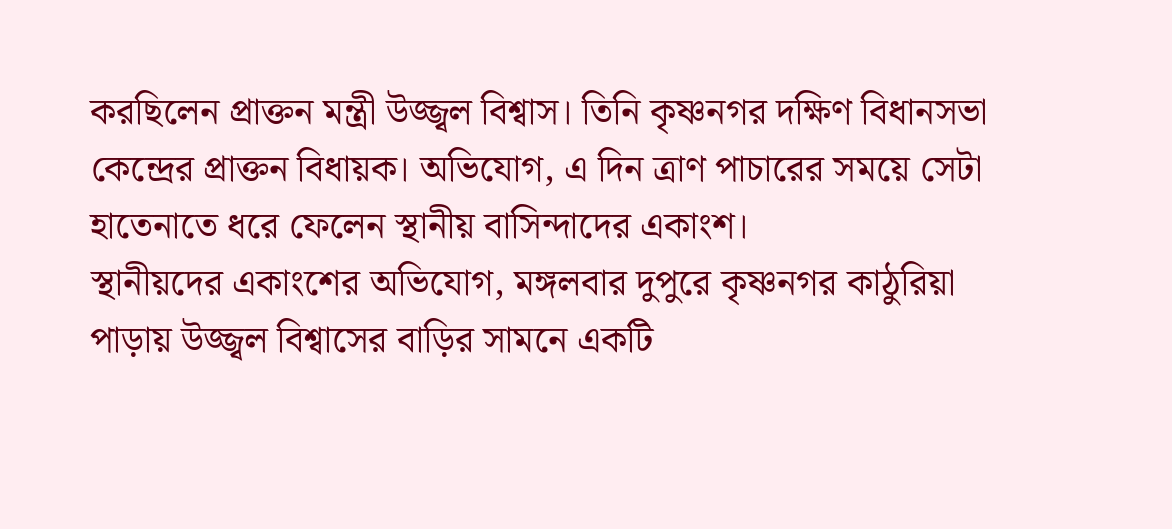করছিলেন প্রাক্তন মন্ত্রী উজ্জ্বল বিশ্বাস। তিনি কৃষ্ণনগর দক্ষিণ বিধানসভা কেন্দ্রের প্রাক্তন বিধায়ক। অভিযোগ, এ দিন ত্রাণ পাচারের সময়ে সেটা হাতেনাতে ধরে ফেলেন স্থানীয় বাসিন্দাদের একাংশ।
স্থানীয়দের একাংশের অভিযোগ, মঙ্গলবার দুপুরে কৃষ্ণনগর কাঠুরিয়া পাড়ায় উজ্জ্বল বিশ্বাসের বাড়ির সামনে একটি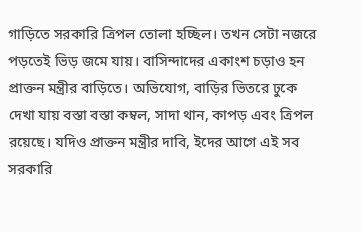গাড়িতে সরকারি ত্রিপল তোলা হচ্ছিল। তখন সেটা নজরে পড়তেই ভিড় জমে যায়। বাসিন্দাদের একাংশ চড়াও হন প্রাক্তন মন্ত্রীর বাড়িতে। অভিযোগ, বাড়ির ভিতরে ঢুকে দেখা যায় বস্তা বস্তা কম্বল, সাদা থান, কাপড় এবং ত্রিপল রয়েছে। যদিও প্রাক্তন মন্ত্রীর দাবি, ইদের আগে এই সব সরকারি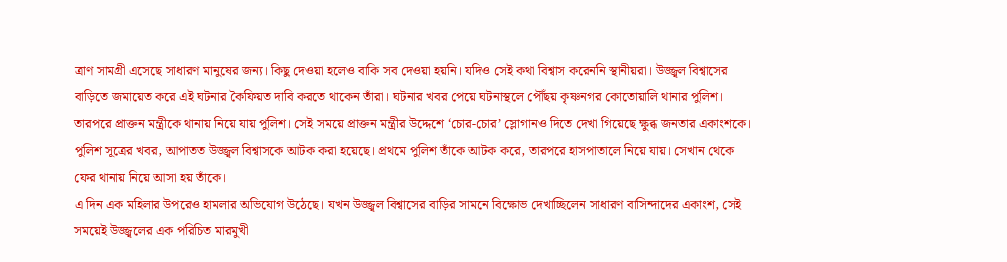ত্রাণ সামগ্রী এসেছে সাধারণ মানুষের জন্য। কিছু দেওয়া হলেও বাকি সব দেওয়া হয়নি। যদিও সেই কথা বিশ্বাস করেননি স্থানীয়রা। উজ্জ্বল বিশ্বাসের বাড়িতে জমায়েত করে এই ঘটনার কৈফিয়ত দাবি করতে থাকেন তাঁরা। ঘটনার খবর পেয়ে ঘটনাস্থলে পৌঁছয় কৃষ্ণনগর কোতোয়ালি থানার পুলিশ। তারপরে প্রাক্তন মন্ত্রীকে থানায় নিয়ে যায় পুলিশ। সেই সময়ে প্রাক্তন মন্ত্রীর উদ্দেশে ‘চোর-চোর’ স্লোগানও দিতে দেখা গিয়েছে ক্ষুব্ধ জনতার একাংশকে। পুলিশ সূত্রের খবর, আপাতত উজ্জ্বল বিশ্বাসকে আটক করা হয়েছে। প্রথমে পুলিশ তাঁকে আটক করে, তারপরে হাসপাতালে নিয়ে যায়। সেখান থেকে ফের থানায় নিয়ে আসা হয় তাঁকে।
এ দিন এক মহিলার উপরেও হামলার অভিযোগ উঠেছে। যখন উজ্জ্বল বিশ্বাসের বাড়ির সামনে বিক্ষোভ দেখাচ্ছিলেন সাধারণ বাসিন্দাদের একাংশ, সেই সময়েই উজ্জ্বলের এক পরিচিত মারমুখী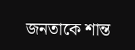জনতাকে শান্ত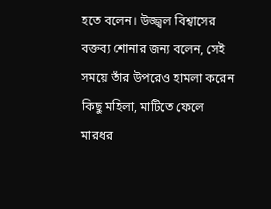হতে বলেন। উজ্জ্বল বিশ্বাসের বক্তব্য শোনার জন্য বলেন, সেই সময়ে তাঁর উপরেও হামলা করেন কিছু মহিলা, মাটিতে ফেলে মারধর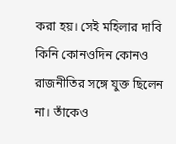করা হয়। সেই মহিলার দাবি কিনি কোনওদিন কোনও রাজনীতির সঙ্গে যুক্ত ছিলেন না। তাঁকেও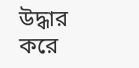উদ্ধার করে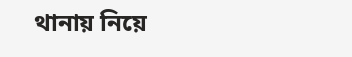থানায় নিয়ে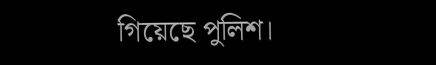গিয়েছে পুলিশ।